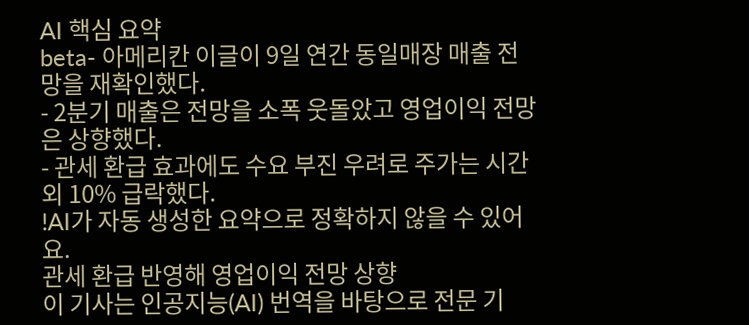AI 핵심 요약
beta- 아메리칸 이글이 9일 연간 동일매장 매출 전망을 재확인했다.
- 2분기 매출은 전망을 소폭 웃돌았고 영업이익 전망은 상향했다.
- 관세 환급 효과에도 수요 부진 우려로 주가는 시간외 10% 급락했다.
!AI가 자동 생성한 요약으로 정확하지 않을 수 있어요.
관세 환급 반영해 영업이익 전망 상향
이 기사는 인공지능(AI) 번역을 바탕으로 전문 기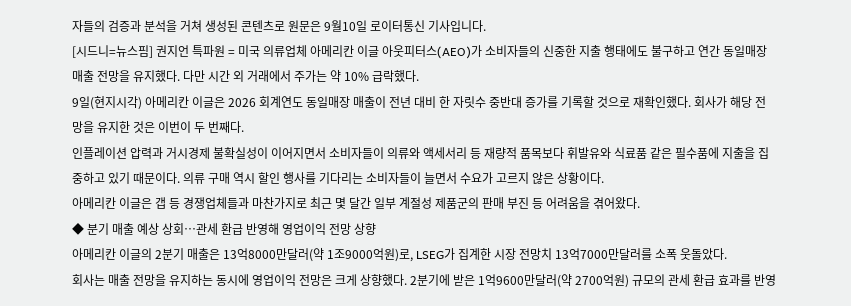자들의 검증과 분석을 거쳐 생성된 콘텐츠로 원문은 9월10일 로이터통신 기사입니다.
[시드니=뉴스핌] 권지언 특파원 = 미국 의류업체 아메리칸 이글 아웃피터스(AEO)가 소비자들의 신중한 지출 행태에도 불구하고 연간 동일매장 매출 전망을 유지했다. 다만 시간 외 거래에서 주가는 약 10% 급락했다.
9일(현지시각) 아메리칸 이글은 2026 회계연도 동일매장 매출이 전년 대비 한 자릿수 중반대 증가를 기록할 것으로 재확인했다. 회사가 해당 전망을 유지한 것은 이번이 두 번째다.
인플레이션 압력과 거시경제 불확실성이 이어지면서 소비자들이 의류와 액세서리 등 재량적 품목보다 휘발유와 식료품 같은 필수품에 지출을 집중하고 있기 때문이다. 의류 구매 역시 할인 행사를 기다리는 소비자들이 늘면서 수요가 고르지 않은 상황이다.
아메리칸 이글은 갭 등 경쟁업체들과 마찬가지로 최근 몇 달간 일부 계절성 제품군의 판매 부진 등 어려움을 겪어왔다.
◆ 분기 매출 예상 상회…관세 환급 반영해 영업이익 전망 상향
아메리칸 이글의 2분기 매출은 13억8000만달러(약 1조9000억원)로, LSEG가 집계한 시장 전망치 13억7000만달러를 소폭 웃돌았다.
회사는 매출 전망을 유지하는 동시에 영업이익 전망은 크게 상향했다. 2분기에 받은 1억9600만달러(약 2700억원) 규모의 관세 환급 효과를 반영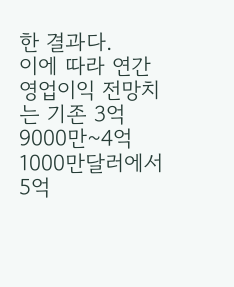한 결과다.
이에 따라 연간 영업이익 전망치는 기존 3억9000만~4억1000만달러에서 5억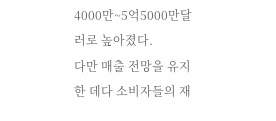4000만~5억5000만달러로 높아졌다.
다만 매출 전망을 유지한 데다 소비자들의 재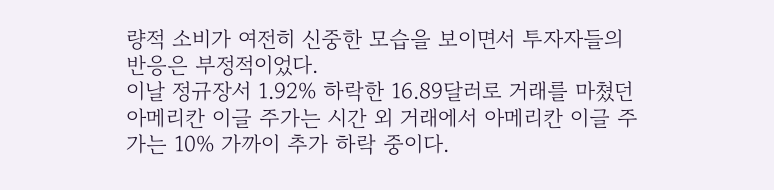량적 소비가 여전히 신중한 모습을 보이면서 투자자들의 반응은 부정적이었다.
이날 정규장서 1.92% 하락한 16.89달러로 거래를 마쳤던 아메리칸 이글 주가는 시간 외 거래에서 아메리칸 이글 주가는 10% 가까이 추가 하락 중이다.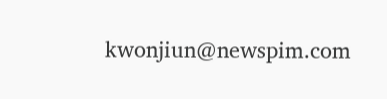kwonjiun@newspim.com